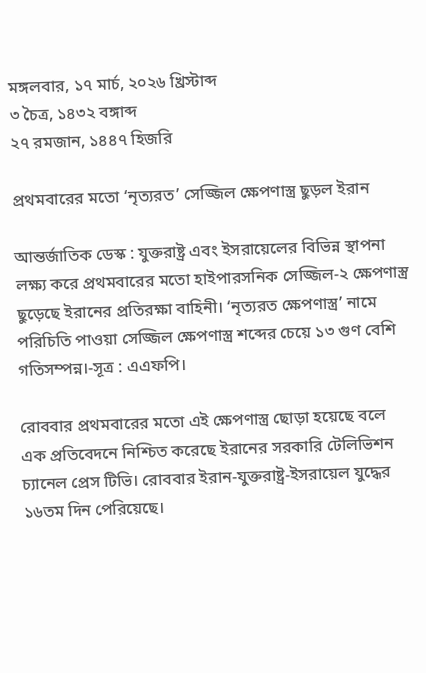মঙ্গলবার, ১৭ মার্চ, ২০২৬ খ্রিস্টাব্দ
৩ চৈত্র, ১৪৩২ বঙ্গাব্দ
২৭ রমজান, ১৪৪৭ হিজরি

প্রথমবারের মতো ‘নৃত্যরত’ সেজ্জিল ক্ষেপণাস্ত্র ছুড়ল ইরান

আন্তর্জাতিক ডেস্ক : যুক্তরাষ্ট্র এবং ইসরায়েলের বিভিন্ন স্থাপনা লক্ষ্য করে প্রথমবারের মতো হাইপারসনিক সেজ্জিল-২ ক্ষেপণাস্ত্র ছুড়েছে ইরানের প্রতিরক্ষা বাহিনী। ‘নৃত্যরত ক্ষেপণাস্ত্র’ নামে পরিচিতি পাওয়া সেজ্জিল ক্ষেপণাস্ত্র শব্দের চেয়ে ১৩ গুণ বেশি গতিসম্পন্ন।-সূত্র : এএফপি।

রোববার প্রথমবারের মতো এই ক্ষেপণাস্ত্র ছোড়া হয়েছে বলে এক প্রতিবেদনে নিশ্চিত করেছে ইরানের সরকারি টেলিভিশন চ্যানেল প্রেস টিভি। রোববার ইরান-যুক্তরাষ্ট্র-ইসরায়েল যুদ্ধের ১৬তম দিন পেরিয়েছে।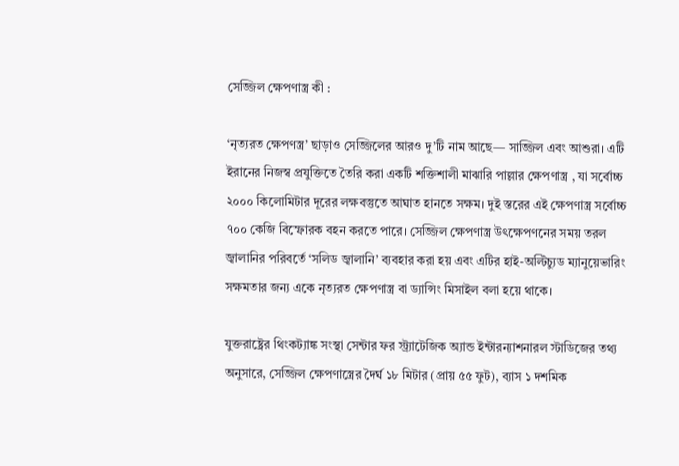সেজ্জিল ক্ষেপণাস্ত্র কী :

‘নৃত্যরত ক্ষেপণস্ত্র’ ছাড়াও সেজ্জিলের আরও দু’টি নাম আছে— সাজ্জিল এবং আশুরা। এটি ইরানের নিজস্ব প্রযুক্তিতে তৈরি করা একটি শক্তিশালী মাঝারি পাল্লার ক্ষেপণাস্ত্র , যা সর্বোচ্চ ২০০০ কিলোমিটার দূরের লক্ষবস্তুতে আঘাত হানতে সক্ষম। দুই স্তরের এই ক্ষেপণাস্ত্র সর্বোচ্চ ৭০০ কেজি বিস্ফোরক বহন করতে পারে। সেজ্জিল ক্ষেপণাস্ত্র উৎক্ষেপণনের সময় তরল জ্বালানির পরিবর্তে ‘সলিড জ্বালানি’ ব্যবহার করা হয় এবং এটির হাই-অল্টিচ্যুড ম্যানুয়েভারিং সক্ষমতার জন্য একে নৃত্যরত ক্ষেপণাস্ত্র বা ড্যান্সিং মিসাইল বলা হয়ে থাকে।

যুক্তরাষ্ট্রের থিংকট্যাঙ্ক সংস্থা সেন্টার ফর স্ট্র্যাটেজিক অ্যান্ড ইন্টারন্যাশনারল স্টাডিজের তথ্য অনুসারে, সেজ্জিল ক্ষেপণাস্ত্রের দৈর্ঘ ১৮ মিটার (প্রায় ৫৫ ফুট), ব্যাস ১ দশমিক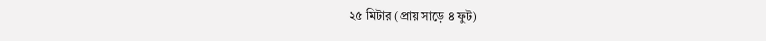২৫ মিটার (প্রায় সাড়ে ৪ ফুট)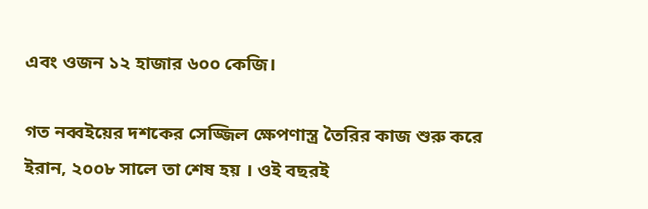এবং ওজন ১২ হাজার ৬০০ কেজি।

গত নব্বইয়ের দশকের সেজ্জিল ক্ষেপণাস্ত্র তৈরির কাজ শুরু করে ইরান, ২০০৮ সালে তা শেষ হয় । ওই বছরই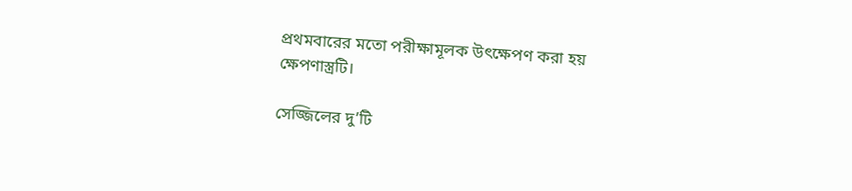প্রথমবারের মতো পরীক্ষামূলক উৎক্ষেপণ করা হয় ক্ষেপণাস্ত্রটি।

সেজ্জিলের দু’টি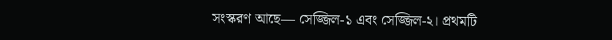সংস্করণ আছে— সেজ্জিল-১ এবং সেজ্জিল-২। প্রথমটি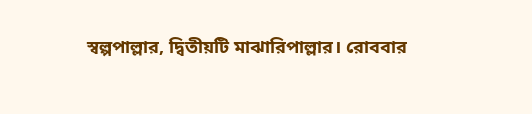স্বল্পপাল্লার, দ্বিতীয়টি মাঝারিপাল্লার। রোববার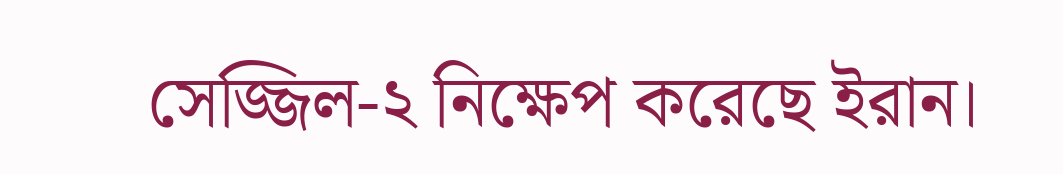সেজ্জিল-২ নিক্ষেপ করেছে ইরান।